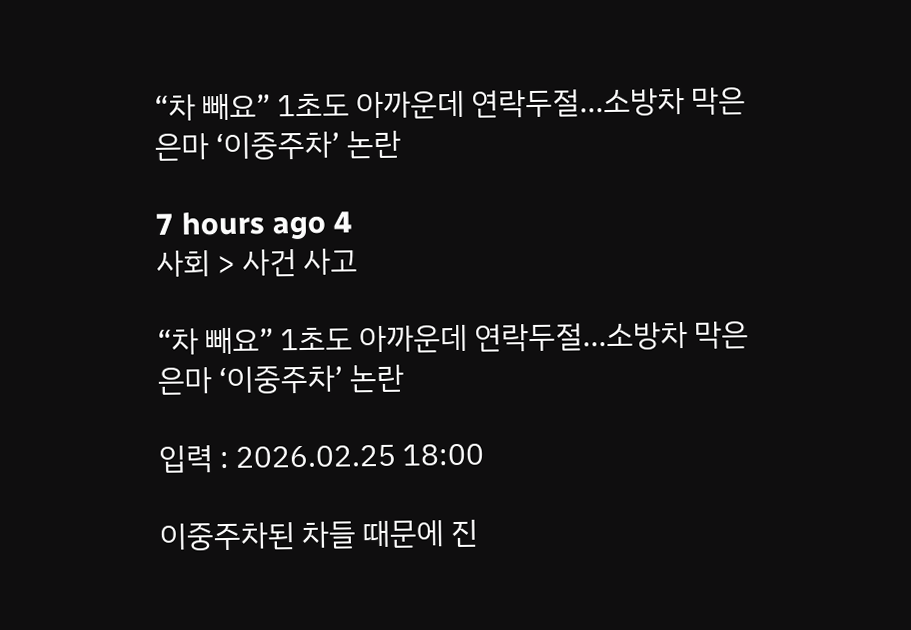“차 빼요” 1초도 아까운데 연락두절…소방차 막은 은마 ‘이중주차’ 논란

7 hours ago 4
사회 > 사건 사고

“차 빼요” 1초도 아까운데 연락두절…소방차 막은 은마 ‘이중주차’ 논란

입력 : 2026.02.25 18:00

이중주차된 차들 때문에 진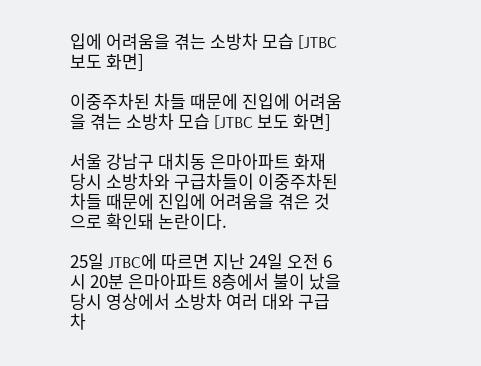입에 어려움을 겪는 소방차 모습 [JTBC 보도 화면]

이중주차된 차들 때문에 진입에 어려움을 겪는 소방차 모습 [JTBC 보도 화면]

서울 강남구 대치동 은마아파트 화재 당시 소방차와 구급차들이 이중주차된 차들 때문에 진입에 어려움을 겪은 것으로 확인돼 논란이다.

25일 JTBC에 따르면 지난 24일 오전 6시 20분 은마아파트 8층에서 불이 났을 당시 영상에서 소방차 여러 대와 구급차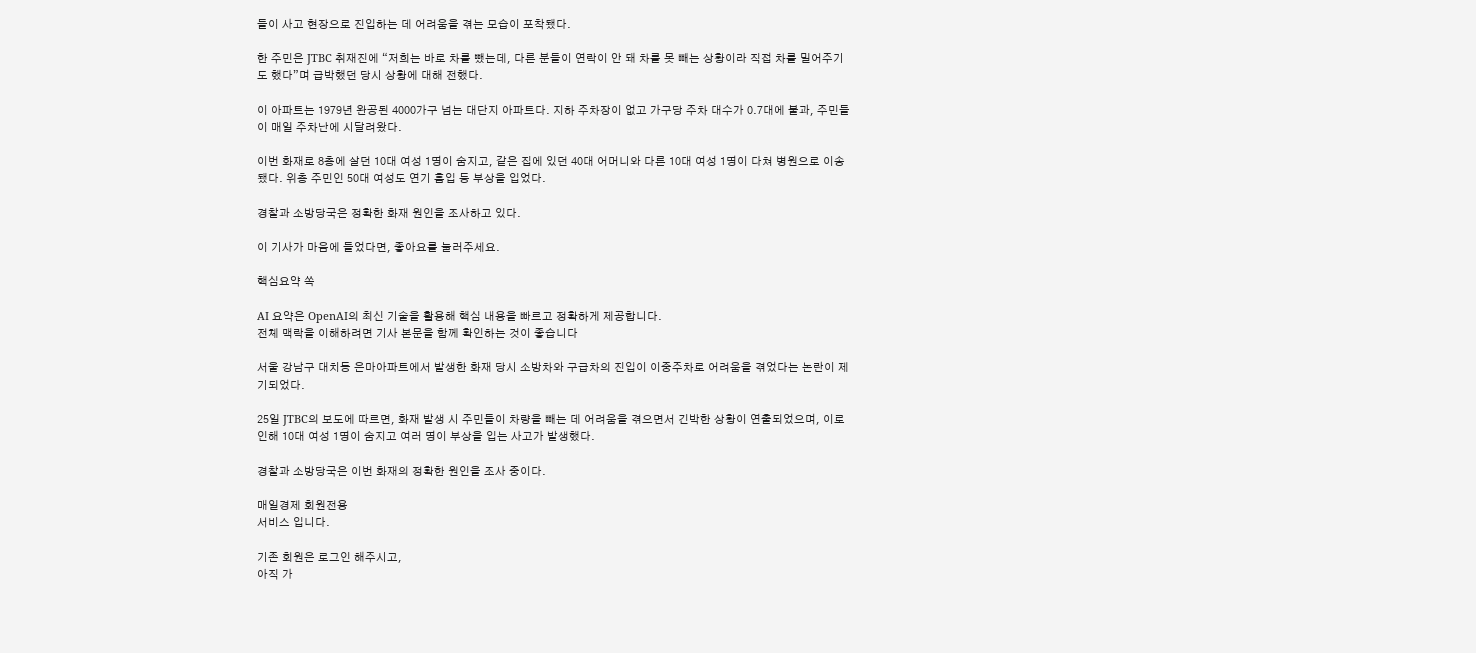들이 사고 현장으로 진입하는 데 어려움을 겪는 모습이 포착됐다.

한 주민은 JTBC 취재진에 “저희는 바로 차를 뺐는데, 다른 분들이 연락이 안 돼 차를 못 빼는 상황이라 직접 차를 밀어주기도 했다”며 급박했던 당시 상황에 대해 전했다.

이 아파트는 1979년 완공된 4000가구 넘는 대단지 아파트다. 지하 주차장이 없고 가구당 주차 대수가 0.7대에 불과, 주민들이 매일 주차난에 시달려왔다.

이번 화재로 8층에 살던 10대 여성 1명이 숨지고, 같은 집에 있던 40대 어머니와 다른 10대 여성 1명이 다쳐 병원으로 이송됐다. 위층 주민인 50대 여성도 연기 흡입 등 부상을 입었다.

경찰과 소방당국은 정확한 화재 원인을 조사하고 있다.

이 기사가 마음에 들었다면, 좋아요를 눌러주세요.

핵심요약 쏙

AI 요약은 OpenAI의 최신 기술을 활용해 핵심 내용을 빠르고 정확하게 제공합니다.
전체 맥락을 이해하려면 기사 본문을 함께 확인하는 것이 좋습니다

서울 강남구 대치동 은마아파트에서 발생한 화재 당시 소방차와 구급차의 진입이 이중주차로 어려움을 겪었다는 논란이 제기되었다.

25일 JTBC의 보도에 따르면, 화재 발생 시 주민들이 차량을 빼는 데 어려움을 겪으면서 긴박한 상황이 연출되었으며, 이로 인해 10대 여성 1명이 숨지고 여러 명이 부상을 입는 사고가 발생했다.

경찰과 소방당국은 이번 화재의 정확한 원인을 조사 중이다.

매일경제 회원전용
서비스 입니다.

기존 회원은 로그인 해주시고,
아직 가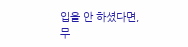입을 안 하셨다면,
무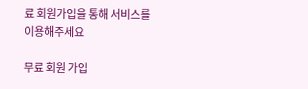료 회원가입을 통해 서비스를 이용해주세요

무료 회원 가입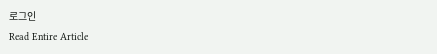로그인
Read Entire Article